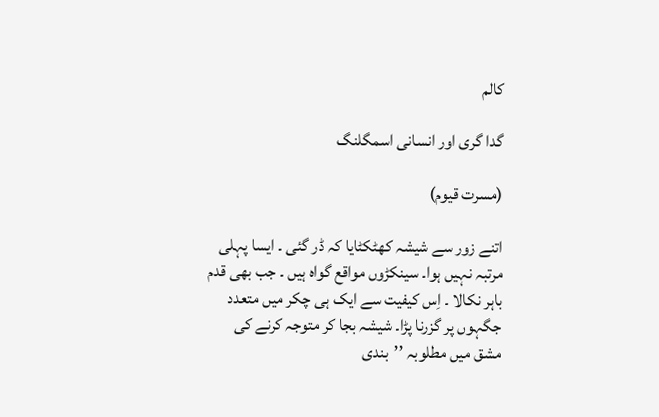کالم

گدا گری اور انسانی اسمگلنگ

(مسرت قیوم)

اتنے زور سے شیشہ کھٹکٹایا کہ ڈر گئی ۔ ایسا پہلی مرتبہ نہیں ہوا۔ سینکڑوں مواقع گواہ ہیں ۔ جب بھی قدم باہر نکالا ۔ اِس کیفیت سے ایک ہی چکر میں متعدد جگہوں پر گزرنا پڑا۔ شیشہ بجا کر متوجہ کرنے کی مشق میں مطلوبہ ’’بندی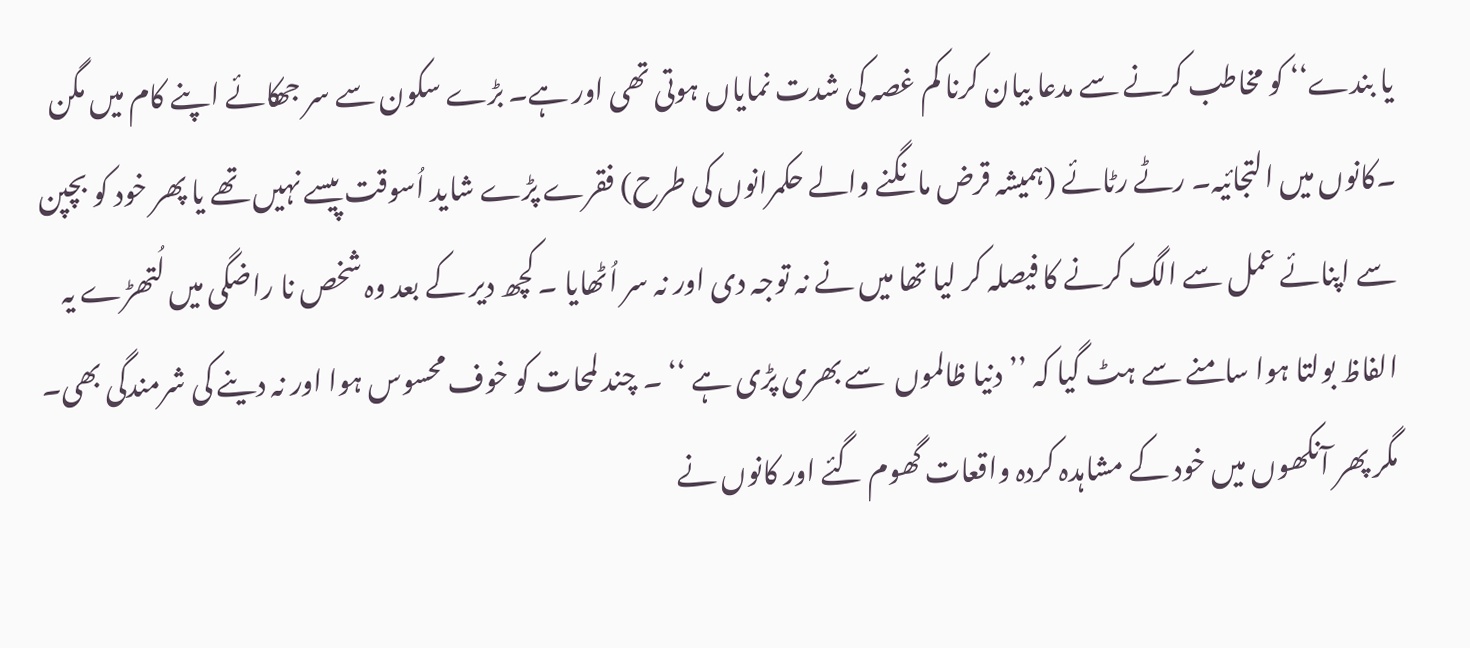یا بندے‘‘ کو مخاطب کرنے سے مدعا بیان کرنا کم غصہ کی شدت نمایاں ہوتی تھی اور ہے۔ بڑے سکون سے سر جھکائے اپنے کام میں مگن ۔کانوں میں التجائیہ۔ رٹے رٹائے (ہمیشہ قرض مانگنے والے حکمرانوں کی طرح) فقرے پڑے شاید اُسوقت پیسے نہیں تھے یا پھر خود کو بچپن سے اپنائے عمل سے الگ کرنے کا فیصلہ کر لیا تھا میں نے نہ توجہ دی اور نہ سر اُٹھایا ۔ کچھ دیر کے بعد وہ شخص نا راضگی میں لُتھڑے یہ الفاظ بولتا ہوا سامنے سے ہٹ گیا کہ ’’دنیا ظالموں  سے بھری پڑی ہے ‘‘ ۔ چند لمحات کو خوف محسوس ہوا اور نہ دینے کی شرمندگی بھی۔ مگر پھر آنکھوں میں خود کے مشاہدہ کردہ واقعات گھوم گئے اور کانوں نے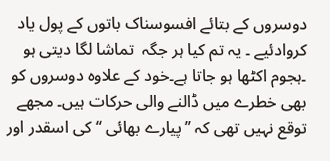دوسروں کے بتائے افسوسناک باتوں کے پول یاد کروادئیے ۔ یہ تم کیا ہر جگہ  تماشا لگا دیتی ہو ۔ہجوم اکٹھا ہو جاتا ہے۔خود کے علاوہ دوسروں کو بھی خطرے میں ڈالنے والی حرکات ہیں۔ مجھے توقع نہیں تھی کہ ’’پیارے بھائی ‘‘ کی اسقدر اور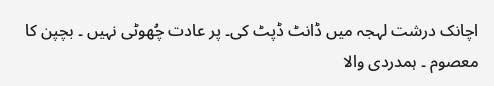اچانک درشت لہجہ میں ڈانٹ ڈپٹ کی۔ پر عادت چُھوٹی نہیں ۔ بچپن کا معصوم ۔ ہمدردی والا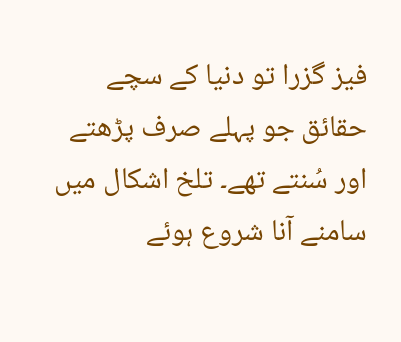فیز گزرا تو دنیا کے سچے حقائق جو پہلے صرف پڑھتے اور سُنتے تھے۔ تلخ اشکال میں سامنے آنا شروع ہوئے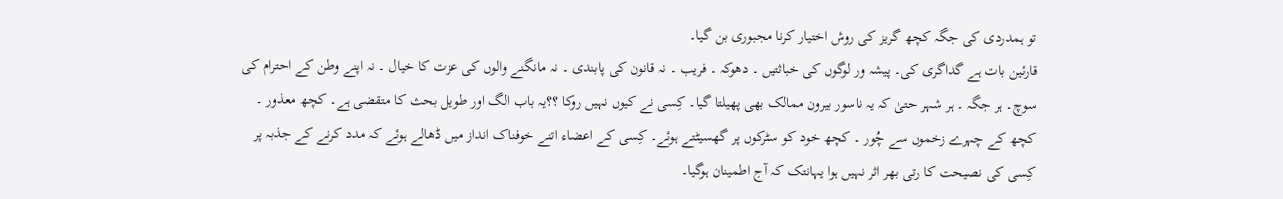تو ہمدردی کی جگہ کچھ گریز کی روش اختیار کرنا مجبوری بن گیا۔
قارئین بات ہے گداگری کی۔ پیشہ ور لوگوں کی خباثتیں ۔ دھوکہ ۔ فریب ۔ نہ قانون کی پابندی ۔ نہ مانگنے والوں کی عزت کا خیال ۔ نہ اپنے وطن کے احترام کی سوچ۔ ہر جگہ ۔ ہر شہر حتیٰ کہ یہ ناسور بیرون ممالک بھی پھیلتا گیا۔ کِسی نے کیوں نہیں روکا ؟؟یہ باب الگ اور طویل بحث کا متقضی ہے۔ کچھ معذور ۔ کچھ کے چہرے زخموں سے چُور ۔ کچھ خود کو سٹرکوں پر گھسیٹتے ہوئے۔ کِسی کے اعضاء اتنے خوفناک انداز میں ڈھالے ہوئے کہ مدد کرنے کے جذبہ پر کِسی کی نصیحت کا رتی بھر اثر نہیں ہوا یہانتک کہ آج اطمینان ہوگیا۔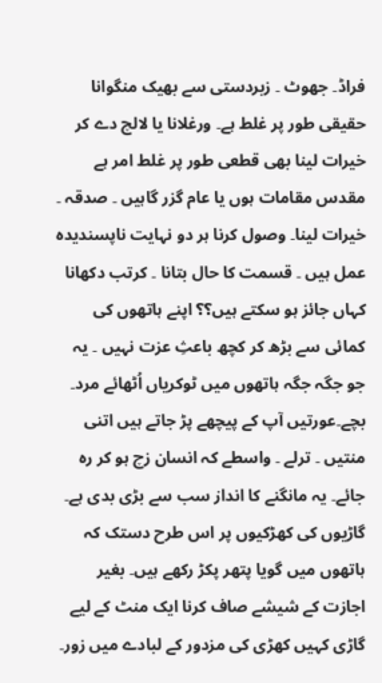فراڈ۔ جھوٹ ۔ زبردستی سے بھیک منگوانا حقیقی طور پر غلط ہے۔ ورغلانا یا لالچ دے کر خیرات لینا بھی قطعی طور پر غلط امر ہے مقدس مقامات ہوں یا عام گزر گاہیں ۔ صدقہ ۔ خیرات لینا۔ وصول کرنا ہر دو نہایت ناپسندیدہ عمل ہیں ۔ قسمت کا حال بتانا ۔ کرتب دکھانا کہاں جائز ہو سکتے ہیں؟؟ اپنے ہاتھوں کی کمائی سے بڑھ کر کچھ باعثِ عزت نہیں ۔ یہ جو جگہ جگہ ہاتھوں میں ٹوکریاں اُٹھائے مرد۔ بچے۔عورتیں آپ کے پیچھے پڑ جاتے ہیں اتنی منتیں ۔ ترلے ۔ واسطے کہ انسان زچ ہو کر رہ جائے۔ یہ مانگنے کا انداز سب سے بڑی بدی ہے۔ گاڑیوں کی کھڑکیوں پر اس طرح دستک کہ ہاتھوں میں گویا پتھر پکڑ رکھے ہیں۔ بغیر اجازت کے شیشے صاف کرنا ایک منٹ کے لیے گاڑی کہیں کھڑی کی مزدور کے لبادے میں زور۔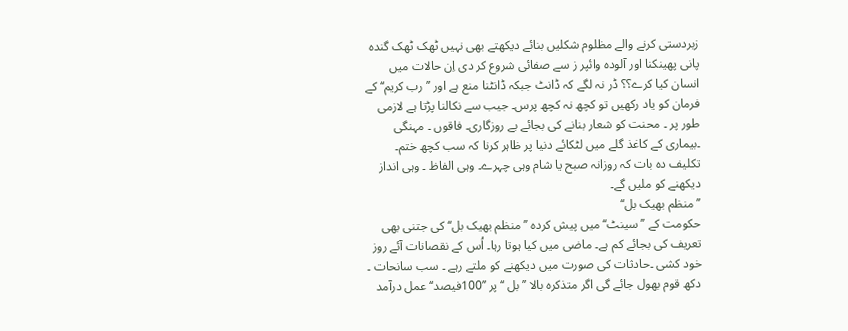زبردستی کرنے والے مظلوم شکلیں بنائے دیکھتے بھی نہیں ٹھک ٹھک گندہ پانی پھینکنا اور آلودہ وائپر ز سے صفائی شروع کر دی اِن حالات میں انسان کیا کرے؟؟ ڈر نہ لگے کہ ڈانٹ جبکہ ڈانٹنا منع ہے اور ’’رب کریم‘‘ کے فرمان کو یاد رکھیں تو کچھ نہ کچھ پرس۔ جیب سے نکالنا پڑتا ہے لازمی طور پر ۔ محنت کو شعار بنانے کی بجائے بے روزگاری۔ فاقوں ۔ مہنگی ۔بیماری کے کاغذ گلے میں لٹکائے دنیا پر ظاہر کرنا کہ سب کچھ ختم۔ تکلیف دہ بات کہ روزانہ صبح یا شام وہی چہرے۔ وہی الفاظ ۔ وہی انداز دیکھنے کو ملیں گے۔
’’منظم بھیک بل‘‘
حکومت کے ’’سینٹ‘‘ میں پیش کردہ ’’منظم بھیک بل‘‘ کی جتنی بھی تعریف کی بجائے کم ہے۔ ماضی میں کیا ہوتا رہا۔ اُس کے نقصانات آئے روز خود کشی ۔حادثات کی صورت میں دیکھنے کو ملتے رہے ۔ سب سانحات ۔ دکھ قوم بھول جائے گی اگر متذکرہ بالا ’’بل ‘‘ پر ’’100فیصد‘‘ عمل درآمد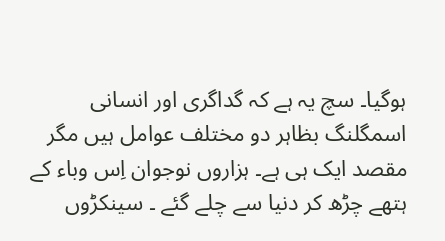ہوگیا۔ سچ یہ ہے کہ گداگری اور انسانی اسمگلنگ بظاہر دو مختلف عوامل ہیں مگر مقصد ایک ہی ہے۔ ہزاروں نوجوان اِس وباء کے ہتھے چڑھ کر دنیا سے چلے گئے ۔ سینکڑوں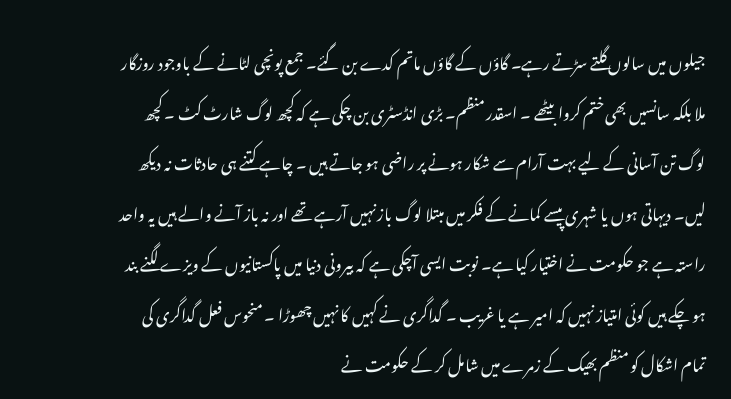جیلوں میں سالوں گلتے سڑتے رہے۔ گاؤں کے گاؤں ماتم کدے بن گئے۔ جمع پونچی لٹانے کے باوجود روزگار ملا بلکہ سانسیں بھی ختم کروا بیٹھے ۔ اسقدر منظم۔ بڑی انڈسٹری بن چکی ہے کہ کچھ لوگ شارٹ کٹ ۔ کچھ لوگ تن آسانی کے لیے بہت آرام سے شکار ہونے پر راضی ہو جاتے ہیں ۔ چاہے کتنے ہی حادثات نہ دیکھ لیں۔ دیہاتی ہوں یا شہری پیسے کمانے کے فکر میں مبتلا لوگ باز نہیں آرہے تھے اور نہ باز آنے والے ہیں یہ واحد راستہ ہے جو حکومت نے اختیار کیا ہے۔ نوبت ایسی آچکی ہے کہ بیرونی دنیا میں پاکستانیوں کے ویزے لگنے بند ہو چکے ہیں کوئی امتیاز نہیں کہ امیر ہے یا غریب ۔ گداگری نے کہیں کا نہیں چھوڑا ۔ منحوس فعل گداگری کی تمام اشکال کو منظم بھیک کے زمرے میں شامل کر کے حکومت نے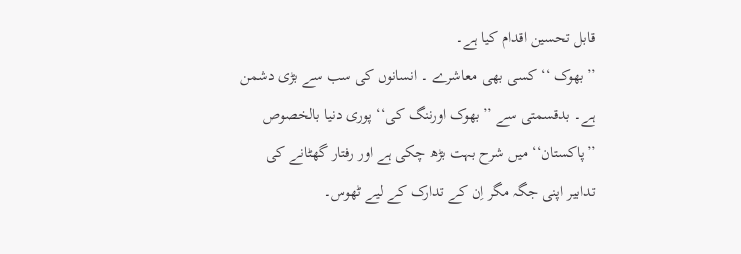قابل تحسین اقدام کیا ہے۔
’’بھوک ‘‘ کسی بھی معاشرے ۔ انسانوں کی سب سے بڑی دشمن ہے۔ بدقسمتی سے ’’بھوک اورننگ کی‘‘ پوری دنیا بالخصوص ’’پاکستان‘‘ میں شرح بہت بڑھ چکی ہے اور رفتار گھٹانے کی تدابیر اپنی جگہ مگر اِن کے تدارک کے لیے ٹھوس۔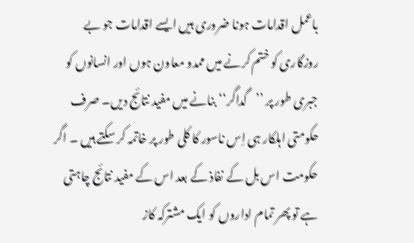باعمل اقدامات ہونا ضروری ہیں ایسے اقدامات جو بے روزگاری کو ختم کرنے میں ممدو معاون ہوں اور انسانوں کو جبری طور پر ’’گداگر‘‘ بنانے میں مفید نتائج دیں۔ صرف حکومتی اہلکار ہی اِس ناسور کا کلی طور پر خاتمہ کر سکتے ہیں ۔ اگر حکومت اس بل کے نفاذ کے بعد اس کے مفید نتائج چاہتی ہے تو پھر تمام اداروں کو ایک مشترکہ کاز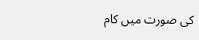کی صورت میں کام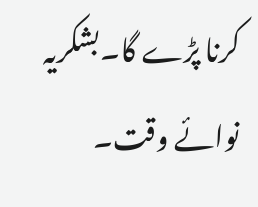کرنا پڑے گا۔بشکریہ نوائے وقت۔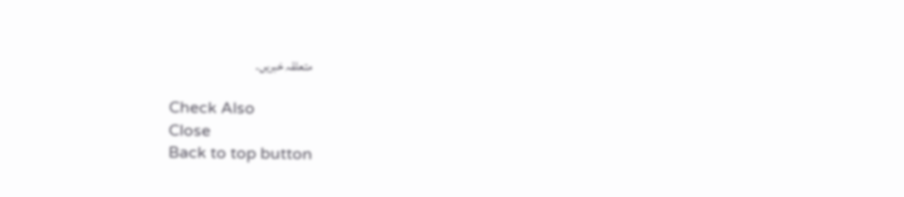متعلقہ خبریں۔

Check Also
Close
Back to top button